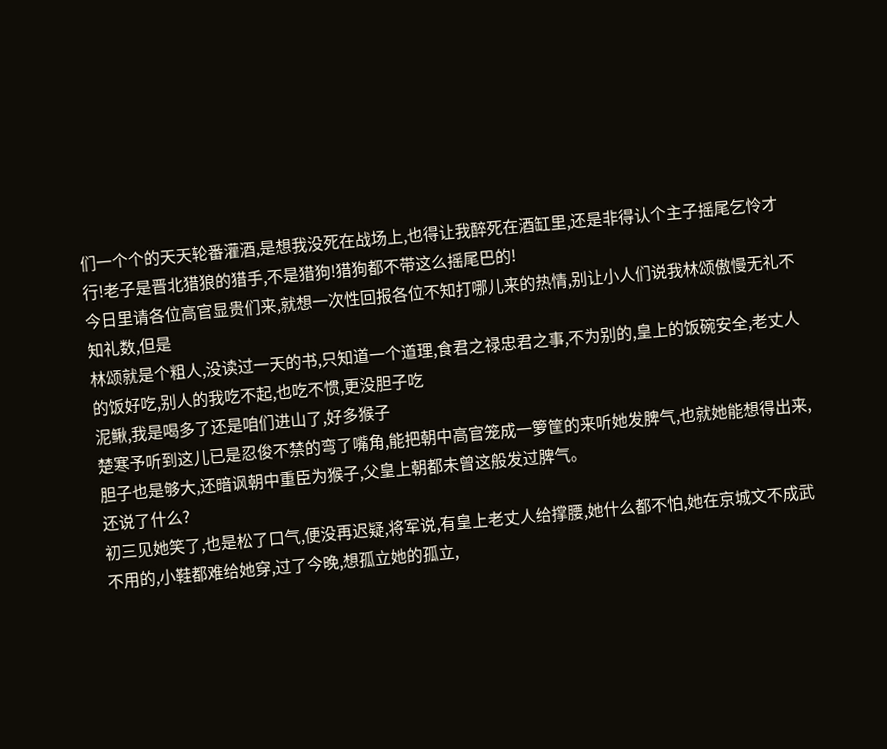们一个个的天天轮番灌酒,是想我没死在战场上,也得让我醉死在酒缸里,还是非得认个主子摇尾乞怜才行!老子是晋北猎狼的猎手,不是猎狗!猎狗都不带这么摇尾巴的!
今日里请各位高官显贵们来,就想一次性回报各位不知打哪儿来的热情,别让小人们说我林颂傲慢无礼不知礼数,但是
林颂就是个粗人,没读过一天的书,只知道一个道理,食君之禄忠君之事,不为别的,皇上的饭碗安全,老丈人的饭好吃,别人的我吃不起,也吃不惯,更没胆子吃
泥鳅,我是喝多了还是咱们进山了,好多猴子
楚寒予听到这儿已是忍俊不禁的弯了嘴角,能把朝中高官笼成一箩筐的来听她发脾气,也就她能想得出来,胆子也是够大,还暗讽朝中重臣为猴子,父皇上朝都未曾这般发过脾气。
还说了什么?
初三见她笑了,也是松了口气,便没再迟疑,将军说,有皇上老丈人给撑腰,她什么都不怕,她在京城文不成武不用的,小鞋都难给她穿,过了今晚,想孤立她的孤立,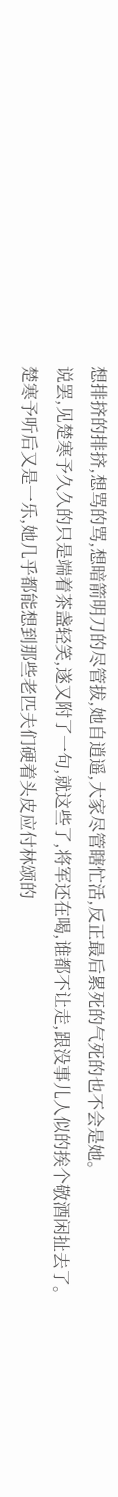想排挤的排挤,想骂的骂,想暗箭明刀的尽管拔,她自逍遥,大家尽管瞎忙活,反正最后累死的气死的也不会是她。
说罢,见楚寒予久久的只是端着茶盏轻笑,遂又附了一句,就这些了,将军还在喝,谁都不让走,跟没事儿人似的挨个敬酒闲扯去了。
楚寒予听后又是一乐,她几乎都能想到那些老匹夫们硬着头皮应付林颂的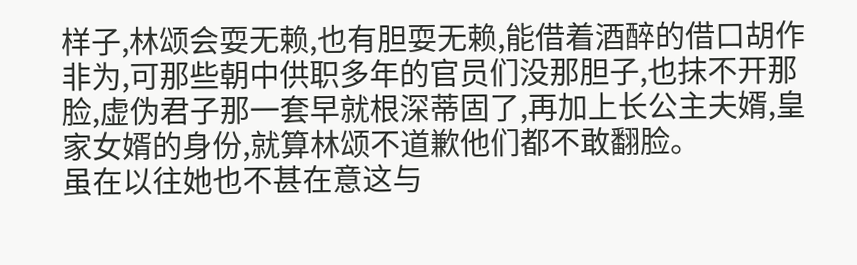样子,林颂会耍无赖,也有胆耍无赖,能借着酒醉的借口胡作非为,可那些朝中供职多年的官员们没那胆子,也抹不开那脸,虚伪君子那一套早就根深蒂固了,再加上长公主夫婿,皇家女婿的身份,就算林颂不道歉他们都不敢翻脸。
虽在以往她也不甚在意这与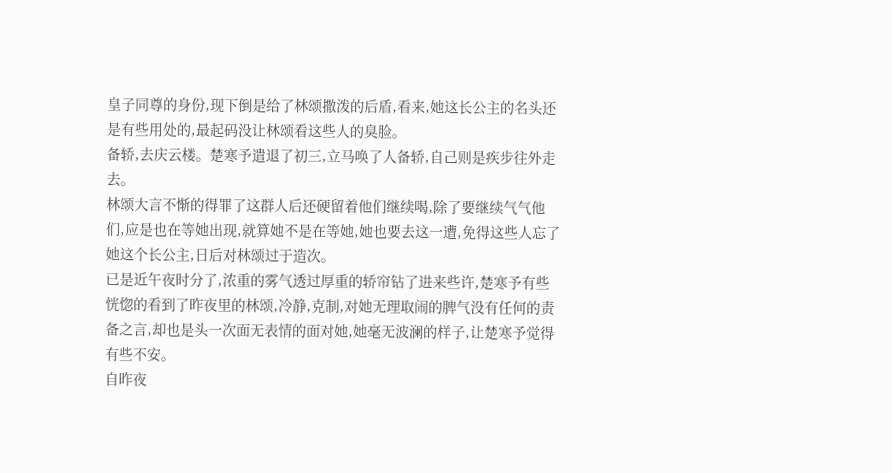皇子同尊的身份,现下倒是给了林颂撒泼的后盾,看来,她这长公主的名头还是有些用处的,最起码没让林颂看这些人的臭脸。
备轿,去庆云楼。楚寒予遣退了初三,立马唤了人备轿,自己则是疾步往外走去。
林颂大言不惭的得罪了这群人后还硬留着他们继续喝,除了要继续气气他们,应是也在等她出现,就算她不是在等她,她也要去这一遭,免得这些人忘了她这个长公主,日后对林颂过于造次。
已是近午夜时分了,浓重的雾气透过厚重的轿帘钻了进来些许,楚寒予有些恍惚的看到了昨夜里的林颂,冷静,克制,对她无理取闹的脾气没有任何的责备之言,却也是头一次面无表情的面对她,她毫无波澜的样子,让楚寒予觉得有些不安。
自昨夜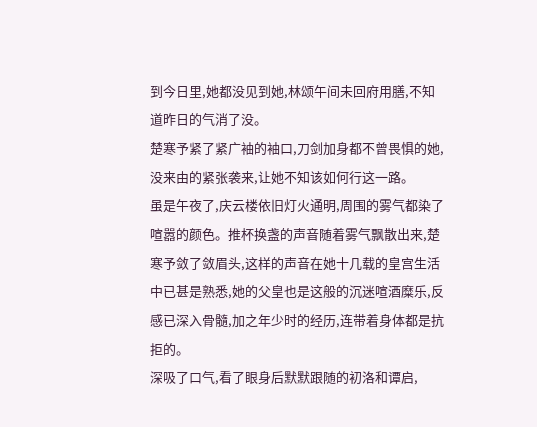到今日里,她都没见到她,林颂午间未回府用膳,不知道昨日的气消了没。
楚寒予紧了紧广袖的袖口,刀剑加身都不曾畏惧的她,没来由的紧张袭来,让她不知该如何行这一路。
虽是午夜了,庆云楼依旧灯火通明,周围的雾气都染了喧嚣的颜色。推杯换盏的声音随着雾气飘散出来,楚寒予敛了敛眉头,这样的声音在她十几载的皇宫生活中已甚是熟悉,她的父皇也是这般的沉迷喧酒糜乐,反感已深入骨髓,加之年少时的经历,连带着身体都是抗拒的。
深吸了口气,看了眼身后默默跟随的初洛和谭启,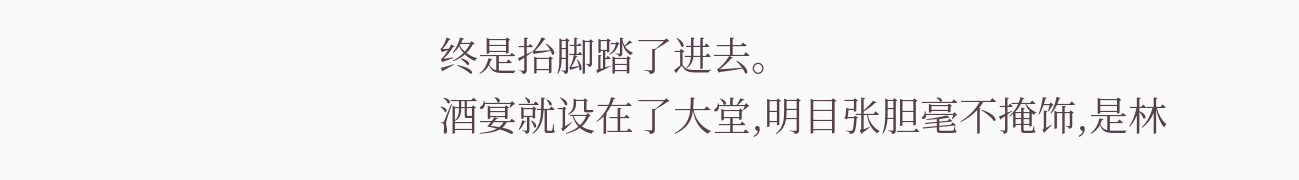终是抬脚踏了进去。
酒宴就设在了大堂,明目张胆毫不掩饰,是林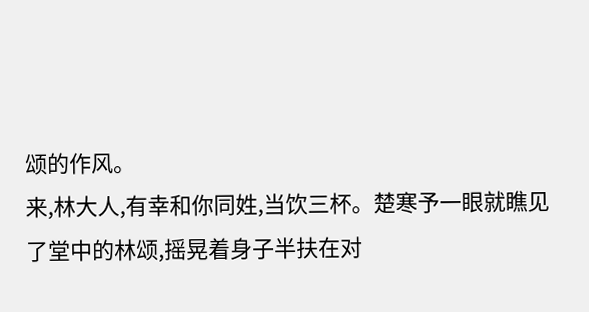颂的作风。
来,林大人,有幸和你同姓,当饮三杯。楚寒予一眼就瞧见了堂中的林颂,摇晃着身子半扶在对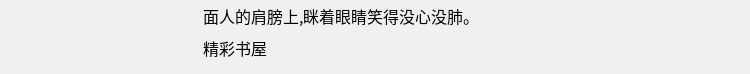面人的肩膀上,眯着眼睛笑得没心没肺。
精彩书屋